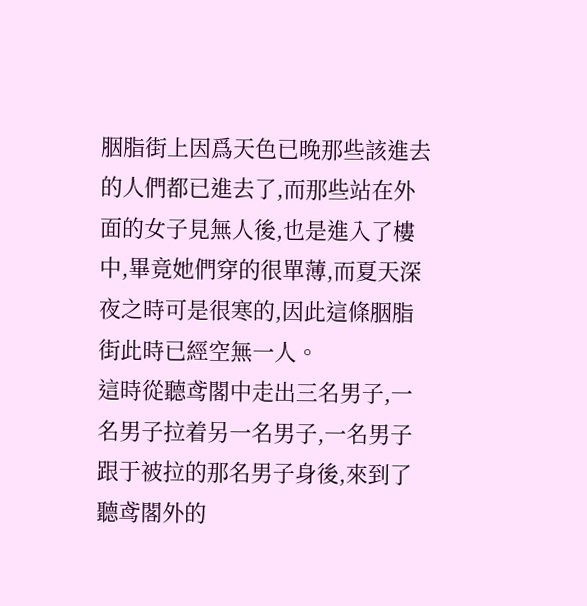胭脂街上因爲天色已晚那些該進去的人們都已進去了,而那些站在外面的女子見無人後,也是進入了樓中,畢竟她們穿的很單薄,而夏天深夜之時可是很寒的,因此這條胭脂街此時已經空無一人。
這時從聽鸢閣中走出三名男子,一名男子拉着另一名男子,一名男子跟于被拉的那名男子身後,來到了聽鸢閣外的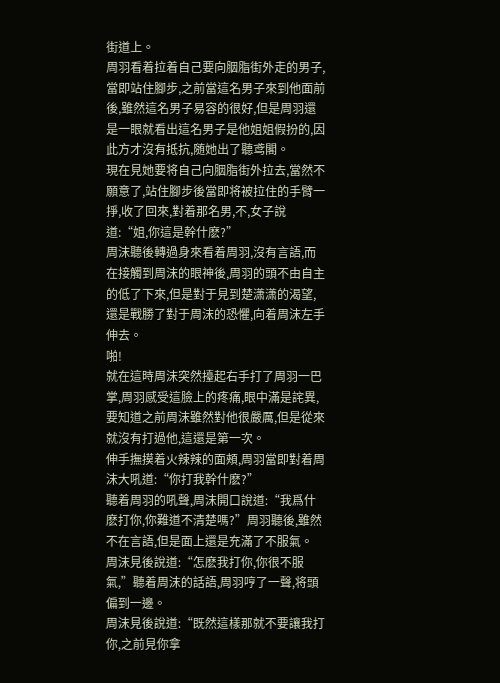街道上。
周羽看着拉着自己要向胭脂街外走的男子,當即站住腳步,之前當這名男子來到他面前後,雖然這名男子易容的很好,但是周羽還是一眼就看出這名男子是他姐姐假扮的,因此方才沒有抵抗,随她出了聽鸢閣。
現在見她要将自己向胭脂街外拉去,當然不願意了,站住腳步後當即将被拉住的手臂一掙,收了回來,對着那名男,不,女子說道:“姐,你這是幹什麽?”
周沫聽後轉過身來看着周羽,沒有言語,而在接觸到周沫的眼神後,周羽的頭不由自主的低了下來,但是對于見到楚潇潇的渴望,還是戰勝了對于周沫的恐懼,向着周沫左手伸去。
啪!
就在這時周沫突然擡起右手打了周羽一巴掌,周羽感受這臉上的疼痛,眼中滿是詫異,要知道之前周沫雖然對他很嚴厲,但是從來就沒有打過他,這還是第一次。
伸手撫摸着火辣辣的面頰,周羽當即對着周沫大吼道:“你打我幹什麽?”
聽着周羽的吼聲,周沫開口說道:“我爲什麽打你,你難道不清楚嗎?”周羽聽後,雖然不在言語,但是面上還是充滿了不服氣。
周沫見後說道:“怎麽我打你,你很不服氣,”聽着周沫的話語,周羽哼了一聲,将頭偏到一邊。
周沫見後說道:“既然這樣那就不要讓我打你,之前見你拿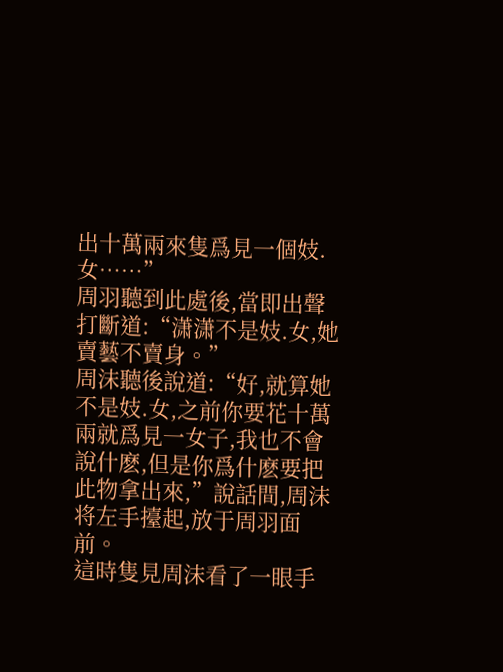出十萬兩來隻爲見一個妓.女……”
周羽聽到此處後,當即出聲打斷道:“潇潇不是妓.女,她賣藝不賣身。”
周沫聽後說道:“好,就算她不是妓.女,之前你要花十萬兩就爲見一女子,我也不會說什麽,但是你爲什麽要把此物拿出來,”說話間,周沫将左手擡起,放于周羽面前。
這時隻見周沫看了一眼手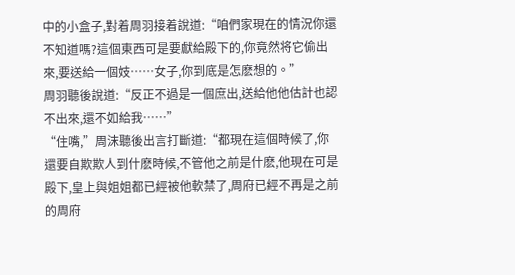中的小盒子,對着周羽接着說道:“咱們家現在的情況你還不知道嗎?這個東西可是要獻給殿下的,你竟然将它偷出來,要送給一個妓……女子,你到底是怎麽想的。”
周羽聽後說道:“反正不過是一個庶出,送給他他估計也認不出來,還不如給我……”
“住嘴,”周沫聽後出言打斷道:“都現在這個時候了,你還要自欺欺人到什麽時候,不管他之前是什麽,他現在可是殿下,皇上與姐姐都已經被他軟禁了,周府已經不再是之前的周府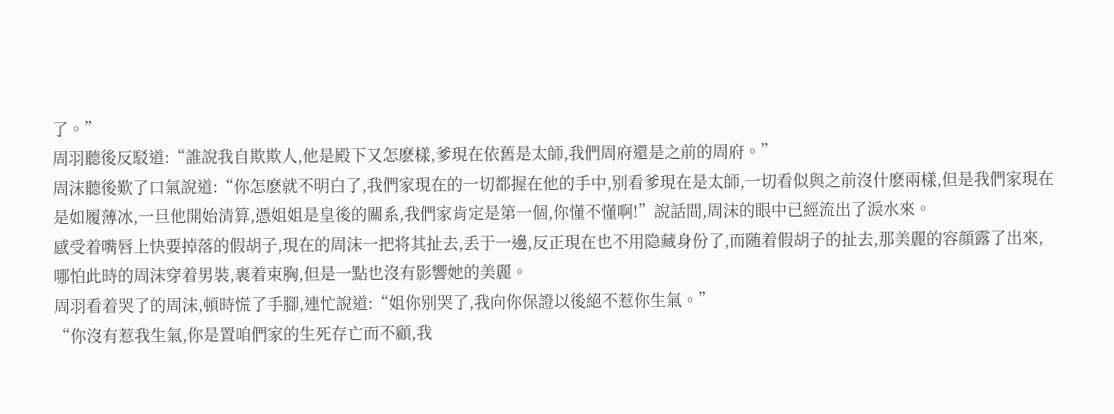了。”
周羽聽後反駁道:“誰說我自欺欺人,他是殿下又怎麽樣,爹現在依舊是太師,我們周府還是之前的周府。”
周沫聽後歎了口氣說道:“你怎麽就不明白了,我們家現在的一切都握在他的手中,别看爹現在是太師,一切看似與之前沒什麽兩樣,但是我們家現在是如履薄冰,一旦他開始清算,憑姐姐是皇後的關系,我們家肯定是第一個,你懂不懂啊!”說話間,周沫的眼中已經流出了淚水來。
感受着嘴唇上快要掉落的假胡子,現在的周沫一把将其扯去,丢于一邊,反正現在也不用隐藏身份了,而随着假胡子的扯去,那美麗的容顔露了出來,哪怕此時的周沫穿着男裝,裹着束胸,但是一點也沒有影響她的美麗。
周羽看着哭了的周沫,頓時慌了手腳,連忙說道:“姐你别哭了,我向你保證以後絕不惹你生氣。”
“你沒有惹我生氣,你是置咱們家的生死存亡而不顧,我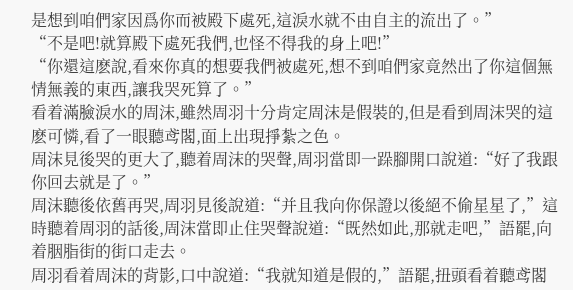是想到咱們家因爲你而被殿下處死,這淚水就不由自主的流出了。”
“不是吧!就算殿下處死我們,也怪不得我的身上吧!”
“你還這麽說,看來你真的想要我們被處死,想不到咱們家竟然出了你這個無情無義的東西,讓我哭死算了。”
看着滿臉淚水的周沫,雖然周羽十分肯定周沫是假裝的,但是看到周沫哭的這麽可憐,看了一眼聽鸢閣,面上出現掙紮之色。
周沫見後哭的更大了,聽着周沫的哭聲,周羽當即一跺腳開口說道:“好了我跟你回去就是了。”
周沫聽後依舊再哭,周羽見後說道:“并且我向你保證以後絕不偷星星了,”這時聽着周羽的話後,周沫當即止住哭聲說道:“既然如此,那就走吧,”語罷,向着胭脂街的街口走去。
周羽看着周沫的背影,口中說道:“我就知道是假的,”語罷,扭頭看着聽鸢閣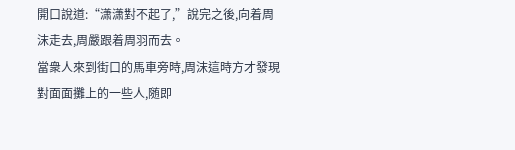開口說道:“潇潇對不起了,”說完之後,向着周沫走去,周嚴跟着周羽而去。
當衆人來到街口的馬車旁時,周沫這時方才發現對面面攤上的一些人,随即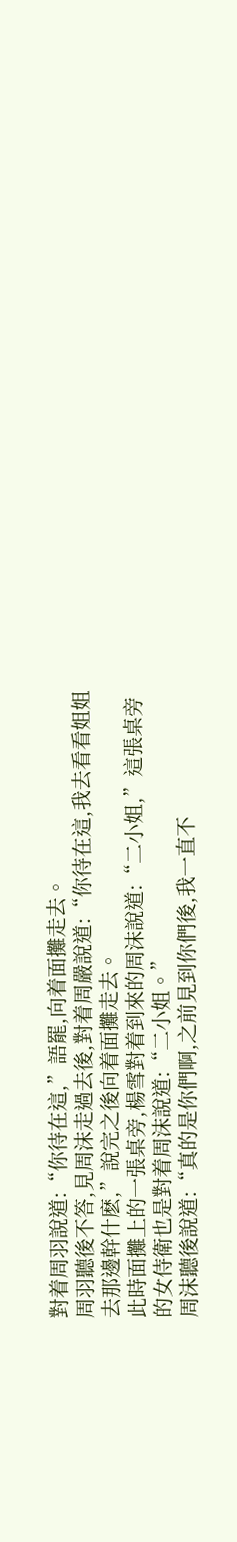對着周羽說道:“你待在這,”語罷,向着面攤走去。
周羽聽後不答,見周沫走過去後,對着周嚴說道:“你待在這,我去看看姐姐去那邊幹什麽,”說完之後向着面攤走去。
此時面攤上的一張桌旁,楊雪對着到來的周沫說道:“二小姐,”這張桌旁的女侍衛也是對着周沫說道:“二小姐。”
周沫聽後說道:“真的是你們啊,之前見到你們後,我一直不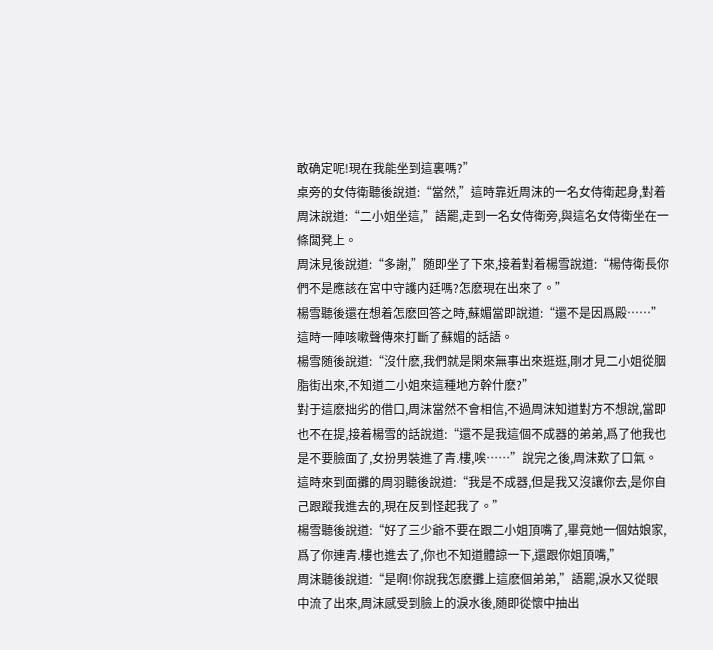敢确定呢!現在我能坐到這裏嗎?”
桌旁的女侍衛聽後說道:“當然,”這時靠近周沫的一名女侍衛起身,對着周沫說道:“二小姐坐這,”語罷,走到一名女侍衛旁,與這名女侍衛坐在一條闆凳上。
周沫見後說道:“多謝,”随即坐了下來,接着對着楊雪說道:“楊侍衛長你們不是應該在宮中守護内廷嗎?怎麽現在出來了。”
楊雪聽後還在想着怎麽回答之時,蘇媚當即說道:“還不是因爲殿……”這時一陣咳嗽聲傳來打斷了蘇媚的話語。
楊雪随後說道:“沒什麽,我們就是閑來無事出來逛逛,剛才見二小姐從胭脂街出來,不知道二小姐來這種地方幹什麽?”
對于這麽拙劣的借口,周沫當然不會相信,不過周沫知道對方不想說,當即也不在提,接着楊雪的話說道:“還不是我這個不成器的弟弟,爲了他我也是不要臉面了,女扮男裝進了青.樓,唉……”說完之後,周沫歎了口氣。
這時來到面攤的周羽聽後說道:“我是不成器,但是我又沒讓你去,是你自己跟蹤我進去的,現在反到怪起我了。”
楊雪聽後說道:“好了三少爺不要在跟二小姐頂嘴了,畢竟她一個姑娘家,爲了你連青.樓也進去了,你也不知道體諒一下,還跟你姐頂嘴,”
周沫聽後說道:“是啊!你說我怎麽攤上這麽個弟弟,”語罷,淚水又從眼中流了出來,周沫感受到臉上的淚水後,随即從懷中抽出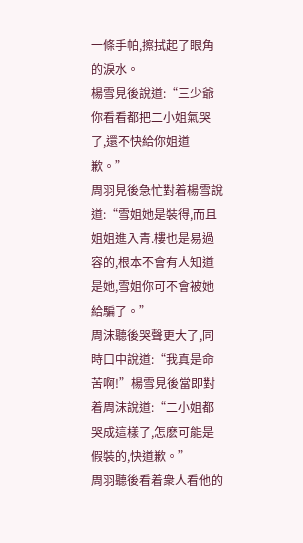一條手帕,擦拭起了眼角的淚水。
楊雪見後說道:“三少爺你看看都把二小姐氣哭了,還不快給你姐道歉。”
周羽見後急忙對着楊雪說道:“雪姐她是裝得,而且姐姐進入青.樓也是易過容的,根本不會有人知道是她,雪姐你可不會被她給騙了。”
周沫聽後哭聲更大了,同時口中說道:“我真是命苦啊!”楊雪見後當即對着周沫說道:“二小姐都哭成這樣了,怎麽可能是假裝的,快道歉。”
周羽聽後看着衆人看他的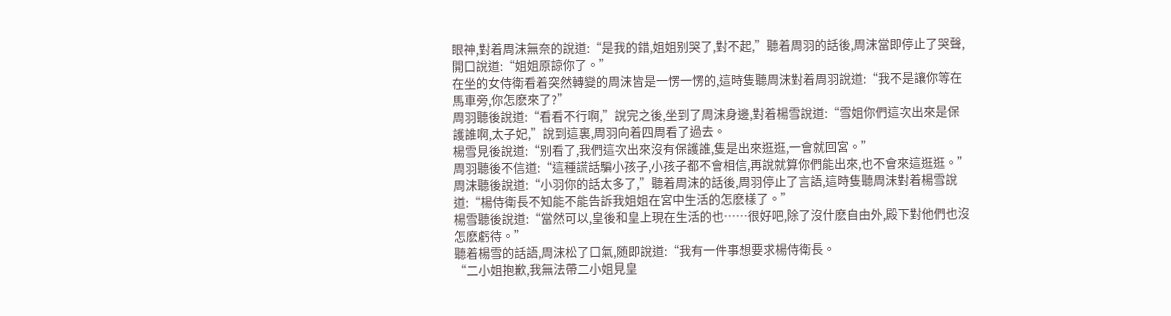眼神,對着周沫無奈的說道:“是我的錯,姐姐别哭了,對不起,”聽着周羽的話後,周沫當即停止了哭聲,開口說道:“姐姐原諒你了。”
在坐的女侍衛看着突然轉變的周沫皆是一愣一愣的,這時隻聽周沫對着周羽說道:“我不是讓你等在馬車旁,你怎麽來了?”
周羽聽後說道:“看看不行啊,”說完之後,坐到了周沫身邊,對着楊雪說道:“雪姐你們這次出來是保護誰啊,太子妃,”說到這裏,周羽向着四周看了過去。
楊雪見後說道:“别看了,我們這次出來沒有保護誰,隻是出來逛逛,一會就回宮。”
周羽聽後不信道:“這種謊話騙小孩子,小孩子都不會相信,再說就算你們能出來,也不會來這逛逛。”
周沫聽後說道:“小羽你的話太多了,”聽着周沫的話後,周羽停止了言語,這時隻聽周沫對着楊雪說道:“楊侍衛長不知能不能告訴我姐姐在宮中生活的怎麽樣了。”
楊雪聽後說道:“當然可以,皇後和皇上現在生活的也……很好吧,除了沒什麽自由外,殿下對他們也沒怎麽虧待。”
聽着楊雪的話語,周沫松了口氣,随即說道:“我有一件事想要求楊侍衛長。
“二小姐抱歉,我無法帶二小姐見皇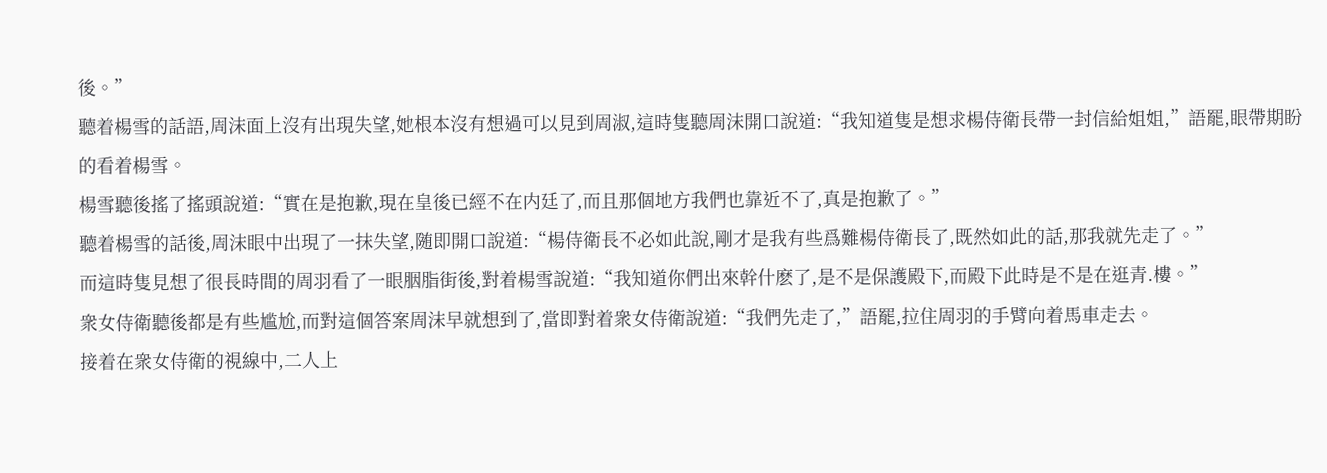後。”
聽着楊雪的話語,周沫面上沒有出現失望,她根本沒有想過可以見到周淑,這時隻聽周沫開口說道:“我知道隻是想求楊侍衛長帶一封信給姐姐,”語罷,眼帶期盼的看着楊雪。
楊雪聽後搖了搖頭說道:“實在是抱歉,現在皇後已經不在内廷了,而且那個地方我們也靠近不了,真是抱歉了。”
聽着楊雪的話後,周沫眼中出現了一抹失望,随即開口說道:“楊侍衛長不必如此說,剛才是我有些爲難楊侍衛長了,既然如此的話,那我就先走了。”
而這時隻見想了很長時間的周羽看了一眼胭脂街後,對着楊雪說道:“我知道你們出來幹什麽了,是不是保護殿下,而殿下此時是不是在逛青.樓。”
衆女侍衛聽後都是有些尴尬,而對這個答案周沫早就想到了,當即對着衆女侍衛說道:“我們先走了,”語罷,拉住周羽的手臂向着馬車走去。
接着在衆女侍衛的視線中,二人上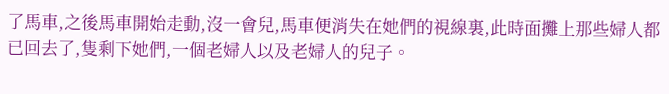了馬車,之後馬車開始走動,沒一會兒,馬車便消失在她們的視線裏,此時面攤上那些婦人都已回去了,隻剩下她們,一個老婦人以及老婦人的兒子。